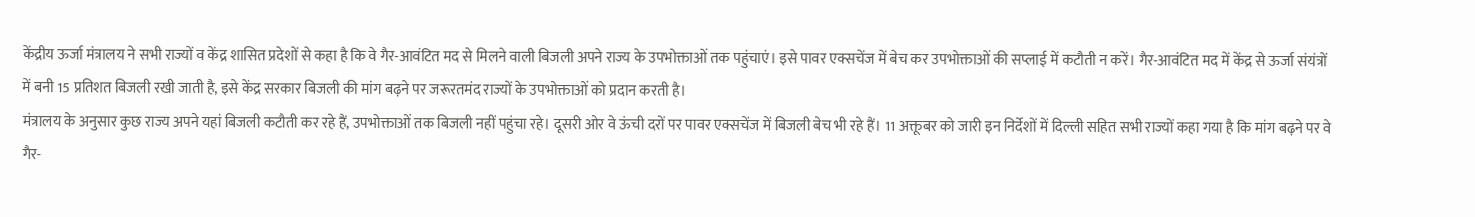केंद्रीय ऊर्जा मंत्रालय ने सभी राज्यों व केंद्र शासित प्रदेशों से कहा है कि वे गैर-आवंटित मद से मिलने वाली बिजली अपने राज्य के उपभोक्ताओं तक पहुंचाएं। इसे पावर एक्सचेंज में बेच कर उपभोक्ताओं की सप्लाई में कटौती न करें। गैर-आवंटित मद में केंद्र से ऊर्जा संयंत्रों में बनी 15 प्रतिशत बिजली रखी जाती है, इसे केंद्र सरकार बिजली की मांग बढ़ने पर जरूरतमंद राज्यों के उपभोक्ताओं को प्रदान करती है।
मंत्रालय के अनुसार कुछ राज्य अपने यहां बिजली कटौती कर रहे हैं, उपभोक्ताओं तक बिजली नहीं पहुंचा रहे। दूसरी ओर वे ऊंची दरों पर पावर एक्सचेंज में बिजली बेच भी रहे हैं। 11 अक्तूबर को जारी इन निर्देशों में दिल्ली सहित सभी राज्यों कहा गया है कि मांग बढ़ने पर वे गैर-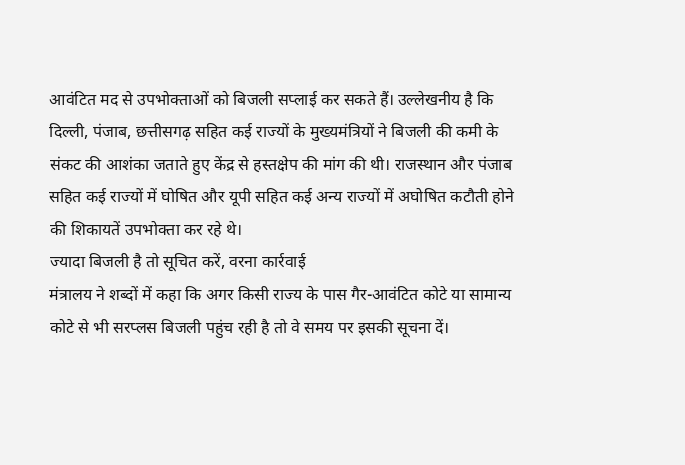आवंटित मद से उपभोक्ताओं को बिजली सप्लाई कर सकते हैं। उल्लेखनीय है कि दिल्ली, पंजाब, छत्तीसगढ़ सहित कई राज्यों के मुख्यमंत्रियों ने बिजली की कमी के संकट की आशंका जताते हुए केंद्र से हस्तक्षेप की मांग की थी। राजस्थान और पंजाब सहित कई राज्यों में घोषित और यूपी सहित कई अन्य राज्यों में अघोषित कटौती होने की शिकायतें उपभोक्ता कर रहे थे।
ज्यादा बिजली है तो सूचित करें, वरना कार्रवाई
मंत्रालय ने शब्दों में कहा कि अगर किसी राज्य के पास गैर-आवंटित कोटे या सामान्य कोटे से भी सरप्लस बिजली पहुंच रही है तो वे समय पर इसकी सूचना दें।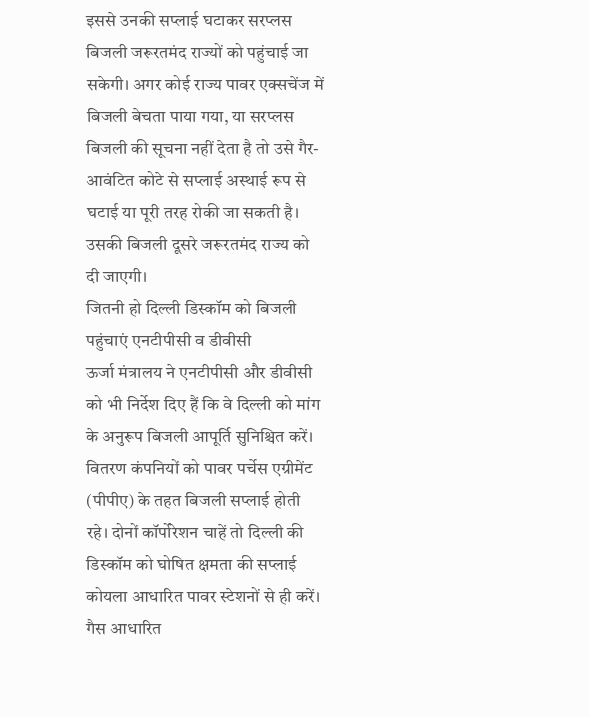इससे उनकी सप्लाई घटाकर सरप्लस बिजली जरूरतमंद राज्यों को पहुंचाई जा सकेगी। अगर कोई राज्य पावर एक्सचेंज में बिजली बेचता पाया गया, या सरप्लस बिजली की सूचना नहीं देता है तो उसे गैर-आवंटित कोटे से सप्लाई अस्थाई रूप से घटाई या पूरी तरह रोकी जा सकती है। उसकी बिजली दूसरे जरूरतमंद राज्य को दी जाएगी।
जितनी हो दिल्ली डिस्कॉम को बिजली पहुंचाएं एनटीपीसी व डीवीसी
ऊर्जा मंत्रालय ने एनटीपीसी और डीवीसी को भी निर्देश दिए हैं कि वे दिल्ली को मांग के अनुरूप बिजली आपूर्ति सुनिश्चित करें। वितरण कंपनियों को पावर पर्चेस एग्रीमेंट (पीपीए) के तहत बिजली सप्लाई होती रहे। दोनों कॉर्पोरेशन चाहें तो दिल्ली की डिस्कॉम को घोषित क्षमता की सप्लाई कोयला आधारित पावर स्टेशनों से ही करें। गैस आधारित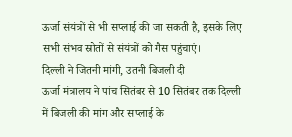ऊर्जा संयंत्रों से भी सप्लाई की जा सकती है, इसके लिए सभी संभव स्रोतों से संयंत्रों को गैस पहुंचाएं।
दिल्ली ने जितनी मांगी, उतनी बिजली दी
ऊर्जा मंत्रालय ने पांच सितंबर से 10 सितंबर तक दिल्ली में बिजली की मांग और सप्लाई के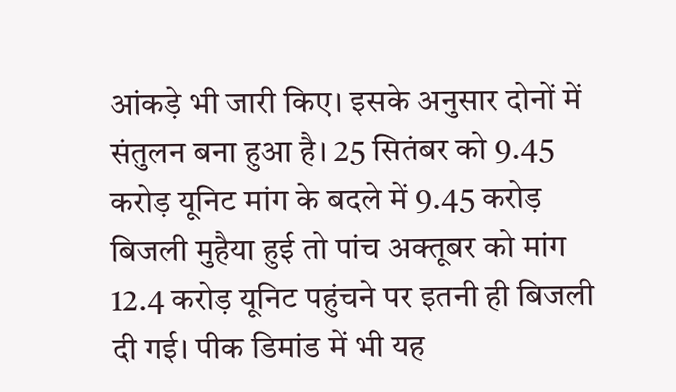आंकड़े भी जारी किए। इसके अनुसार दोनों में संतुलन बना हुआ है। 25 सितंबर को 9.45 करोड़ यूनिट मांग के बदले में 9.45 करोड़ बिजली मुहैया हुई तो पांच अक्तूबर को मांग 12.4 करोड़ यूनिट पहुंचने पर इतनी ही बिजली दी गई। पीक डिमांड में भी यह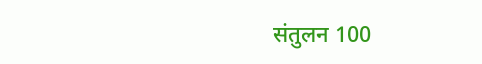संतुलन 100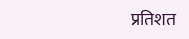प्रतिशत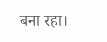बना रहा।